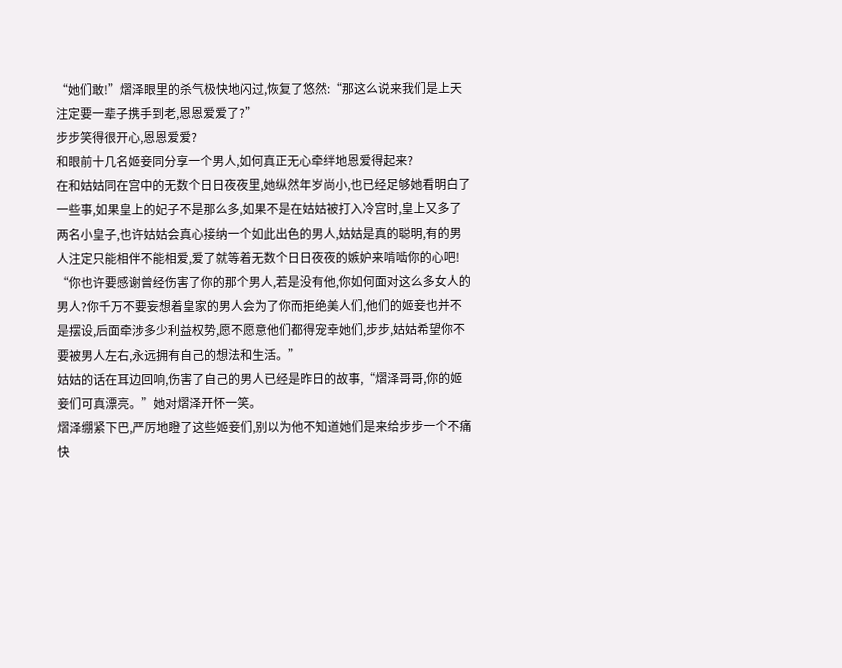“她们敢!”熠泽眼里的杀气极快地闪过,恢复了悠然:“那这么说来我们是上天注定要一辈子携手到老,恩恩爱爱了?”
步步笑得很开心,恩恩爱爱?
和眼前十几名姬妾同分享一个男人,如何真正无心牵绊地恩爱得起来?
在和姑姑同在宫中的无数个日日夜夜里,她纵然年岁尚小,也已经足够她看明白了一些事,如果皇上的妃子不是那么多,如果不是在姑姑被打入冷宫时,皇上又多了两名小皇子,也许姑姑会真心接纳一个如此出色的男人,姑姑是真的聪明,有的男人注定只能相伴不能相爱,爱了就等着无数个日日夜夜的嫉妒来啃啮你的心吧!
“你也许要感谢曾经伤害了你的那个男人,若是没有他,你如何面对这么多女人的男人?你千万不要妄想着皇家的男人会为了你而拒绝美人们,他们的姬妾也并不是摆设,后面牵涉多少利益权势,愿不愿意他们都得宠幸她们,步步,姑姑希望你不要被男人左右,永远拥有自己的想法和生活。”
姑姑的话在耳边回响,伤害了自己的男人已经是昨日的故事,“熠泽哥哥,你的姬妾们可真漂亮。”她对熠泽开怀一笑。
熠泽绷紧下巴,严厉地瞪了这些姬妾们,别以为他不知道她们是来给步步一个不痛快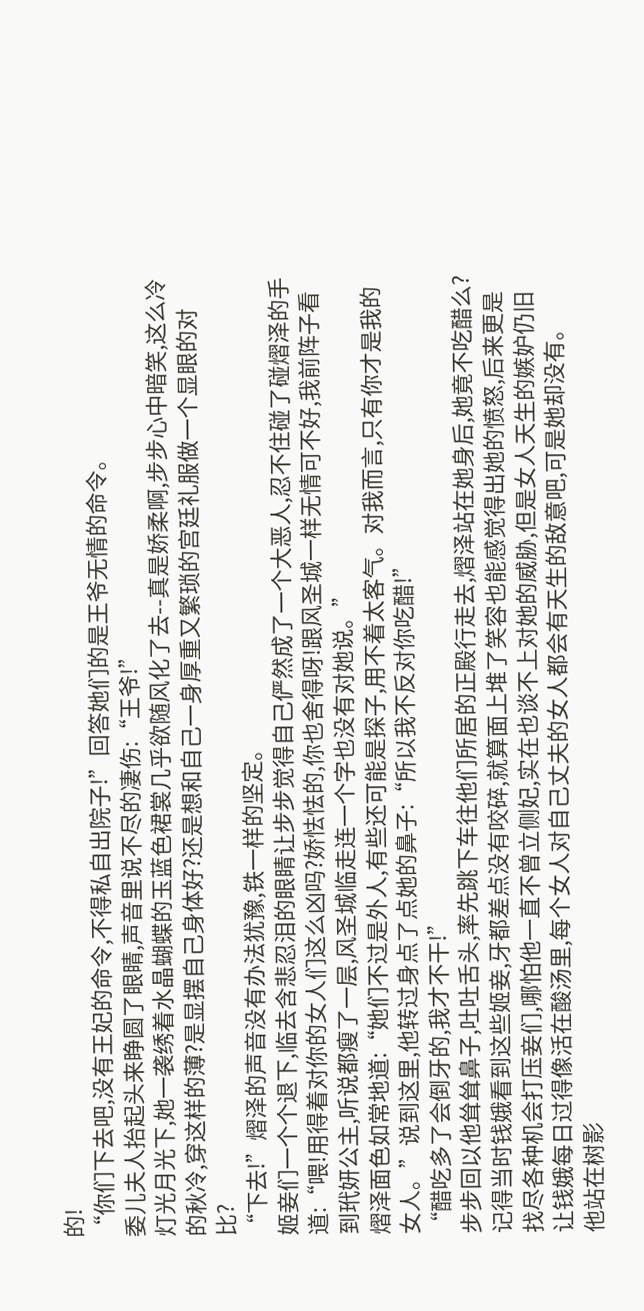的!
“你们下去吧,没有王妃的命令,不得私自出院子!”回答她们的是王爷无情的命令。
委儿夫人抬起头来睁圆了眼睛,声音里说不尽的凄伤:“王爷!”
灯光月光下,她一袭绣着水晶蝴蝶的玉蓝色裙裳几乎欲随风化了去--真是娇柔啊,步步心中暗笑,这么冷的秋冷,穿这样的薄?是显摆自己身体好?还是想和自己一身厚重又繁琐的宫廷礼服做一个显眼的对比?
“下去!”熠泽的声音没有办法犹豫,铁一样的坚定。
姬妾们一个个退下,临去含悲忍泪的眼睛让步步觉得自己俨然成了一个大恶人,忍不住碰了碰熠泽的手道:“喂!用得着对你的女人们这么凶吗?娇怯怯的,你也舍得呀!跟风圣城一样无情可不好,我前阵子看到玳妍公主,听说都瘦了一层,风圣城临走连一个字也没有对她说。”
熠泽面色如常地道:“她们不过是外人,有些还可能是探子,用不着太客气。对我而言,只有你才是我的女人。”说到这里,他转过身点了点她的鼻子:“所以我不反对你吃醋!”
“醋吃多了会倒牙的,我才不干!”
步步回以他耸耸鼻子,吐吐舌头,率先跳下车往他们所居的正殿行走去,熠泽站在她身后,她竟不吃醋么?
记得当时钱娥看到这些姬妾,牙都差点没有咬碎,就算面上堆了笑容也能感觉得出她的愤怒,后来更是找尽各种机会打压妾们,哪怕他一直不曾立侧妃,实在也谈不上对她的威胁,但是女人天生的嫉妒仍旧让钱娥每日过得像活在酸汤里,每个女人对自己丈夫的女人都会有天生的敌意吧,可是她却没有。
他站在树影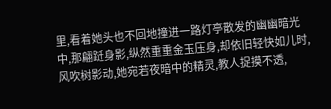里,看着她头也不回地撞进一路灯亭散发的幽幽暗光中,那翩跹身影,纵然重重金玉压身,却依旧轻快如儿时,风吹树影动,她宛若夜暗中的精灵,教人捉摸不透,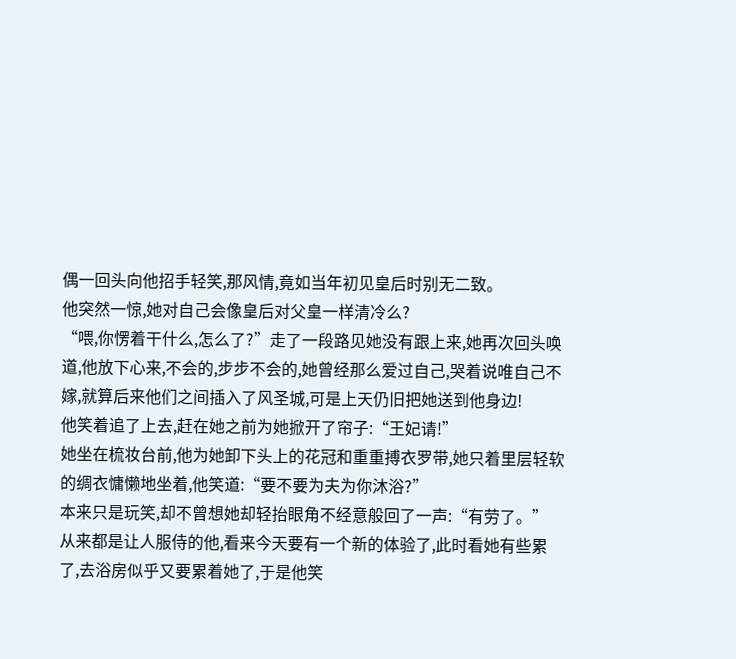偶一回头向他招手轻笑,那风情,竟如当年初见皇后时别无二致。
他突然一惊,她对自己会像皇后对父皇一样清冷么?
“喂,你愣着干什么,怎么了?”走了一段路见她没有跟上来,她再次回头唤道,他放下心来,不会的,步步不会的,她曾经那么爱过自己,哭着说唯自己不嫁,就算后来他们之间插入了风圣城,可是上天仍旧把她送到他身边!
他笑着追了上去,赶在她之前为她掀开了帘子:“王妃请!”
她坐在梳妆台前,他为她卸下头上的花冠和重重搏衣罗带,她只着里层轻软的绸衣慵懒地坐着,他笑道:“要不要为夫为你沐浴?”
本来只是玩笑,却不曾想她却轻抬眼角不经意般回了一声:“有劳了。”
从来都是让人服侍的他,看来今天要有一个新的体验了,此时看她有些累了,去浴房似乎又要累着她了,于是他笑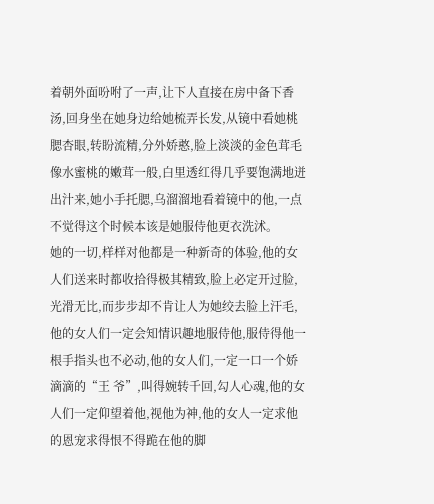着朝外面吩咐了一声,让下人直接在房中备下香汤,回身坐在她身边给她梳弄长发,从镜中看她桃腮杏眼,转盼流精,分外娇憨,脸上淡淡的金色茸毛像水蜜桃的嫩茸一般,白里透红得几乎要饱满地迸出汁来,她小手托腮,乌溜溜地看着镜中的他,一点不觉得这个时候本该是她服侍他更衣洗沭。
她的一切,样样对他都是一种新奇的体验,他的女人们送来时都收拾得极其精致,脸上必定开过脸,光滑无比,而步步却不肯让人为她绞去脸上汗毛,他的女人们一定会知情识趣地服侍他,服侍得他一根手指头也不必动,他的女人们,一定一口一个娇滴滴的“王 爷”,叫得婉转千回,勾人心魂,他的女人们一定仰望着他,视他为神,他的女人一定求他的恩宠求得恨不得跪在他的脚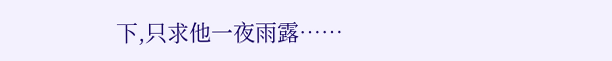下,只求他一夜雨露……